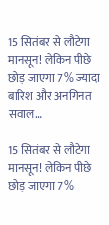15 सितंबर से लौटेगा मानसून! लेकिन पीछे छोड़ जाएगा 7% ज्यादा बारिश और अनगिनत सवाल…

15 सितंबर से लौटेगा मानसून! लेकिन पीछे छोड़ जाएगा 7%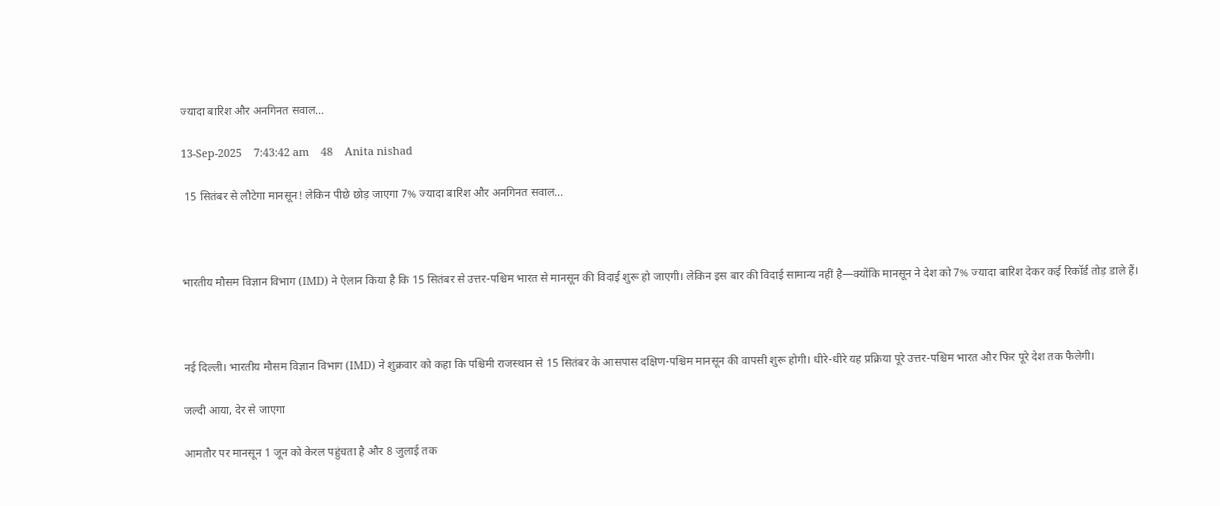ज्यादा बारिश और अनगिनत सवाल…

13-Sep-2025    7:43:42 am    48    Anita nishad

 15 सितंबर से लौटेगा मानसून! लेकिन पीछे छोड़ जाएगा 7% ज्यादा बारिश और अनगिनत सवाल…



भारतीय मौसम विज्ञान विभाग (IMD) ने ऐलान किया है कि 15 सितंबर से उत्तर-पश्चिम भारत से मानसून की विदाई शुरू हो जाएगी। लेकिन इस बार की विदाई सामान्य नहीं है—क्योंकि मानसून ने देश को 7% ज्यादा बारिश देकर कई रिकॉर्ड तोड़ डाले हैं।



नई दिल्ली। भारतीय मौसम विज्ञान विभाग (IMD) ने शुक्रवार को कहा कि पश्चिमी राजस्थान से 15 सितंबर के आसपास दक्षिण-पश्चिम मानसून की वापसी शुरू होगी। धीरे-धीरे यह प्रक्रिया पूरे उत्तर-पश्चिम भारत और फिर पूरे देश तक फैलेगी।

जल्दी आया, देर से जाएगा

आमतौर पर मानसून 1 जून को केरल पहुंचता है और 8 जुलाई तक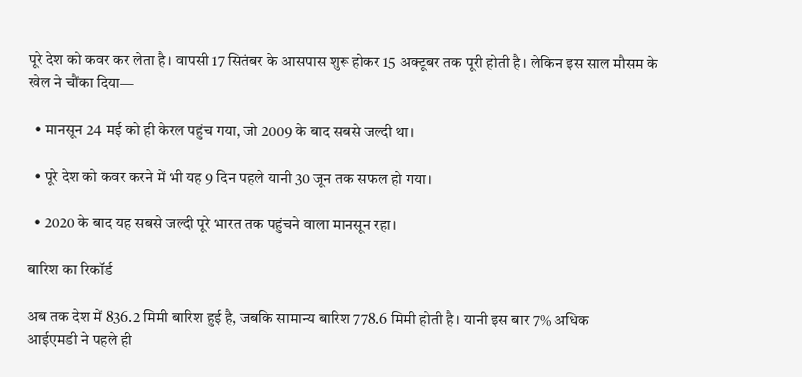पूरे देश को कवर कर लेता है। वापसी 17 सितंबर के आसपास शुरू होकर 15 अक्टूबर तक पूरी होती है। लेकिन इस साल मौसम के खेल ने चौंका दिया—

  • मानसून 24 मई को ही केरल पहुंच गया, जो 2009 के बाद सबसे जल्दी था।

  • पूरे देश को कवर करने में भी यह 9 दिन पहले यानी 30 जून तक सफल हो गया।

  • 2020 के बाद यह सबसे जल्दी पूरे भारत तक पहुंचने वाला मानसून रहा।

बारिश का रिकॉर्ड

अब तक देश में 836.2 मिमी बारिश हुई है, जबकि सामान्य बारिश 778.6 मिमी होती है। यानी इस बार 7% अधिक
आईएमडी ने पहले ही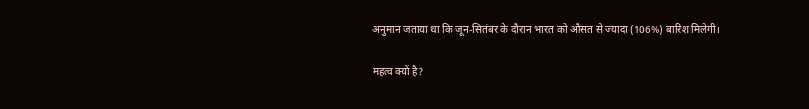अनुमान जताया था कि जून-सितंबर के दौरान भारत को औसत से ज्यादा (106%) बारिश मिलेगी।

महत्व क्यों है?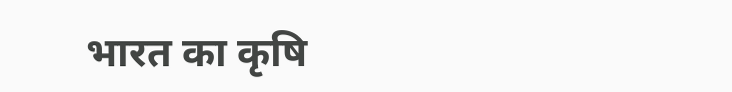भारत का कृषि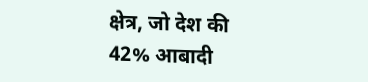क्षेत्र, जो देश की 42% आबादी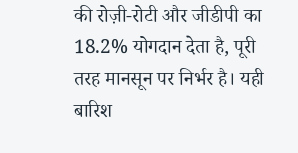की रोज़ी-रोटी और जीडीपी का 18.2% योगदान देता है, पूरी तरह मानसून पर निर्भर है। यही बारिश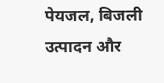पेयजल, बिजली उत्पादन और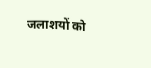जलाशयों को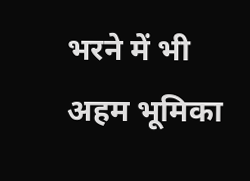भरने में भी अहम भूमिका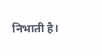निभाती है।